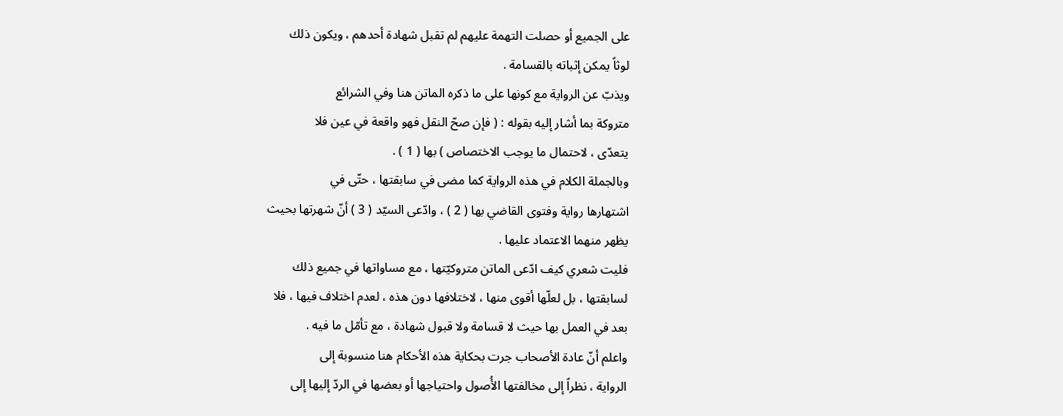على الجميع أو حصلت التهمة عليهم لم تقبل شهادة أحدهم ، ويكون ذلك
لوثاً يمكن إثباته بالقسامة .
ويذبّ عن الرواية مع كونها على ما ذكره الماتن هنا وفي الشرائع
متروكة بما أشار إليه بقوله : ( فإن صحّ النقل فهو واقعة في عين فلا
يتعدّى ، لاحتمال ما يوجب الاختصاص ) بها ( 1 ) .
وبالجملة الكلام في هذه الرواية كما مضى في سابقتها ، حتّى في
اشتهارها رواية وفتوى القاضي بها ( 2 ) ، وادّعى السيّد ( 3 ) أنّ شهرتها بحيث
يظهر منهما الاعتماد عليها .
فليت شعري كيف ادّعى الماتن متروكيّتها ، مع مساواتها في جميع ذلك
لسابقتها ، بل لعلّها أقوى منها ، لاختلافها دون هذه ، لعدم اختلاف فيها ، فلا
بعد في العمل بها حيث لا قسامة ولا قبول شهادة ، مع تأمّل ما فيه .
واعلم أنّ عادة الأصحاب جرت بحكاية هذه الأحكام هنا منسوبة إلى
الرواية ، نظراً إلى مخالفتها الأُصول واحتياجها أو بعضها في الردّ إليها إلى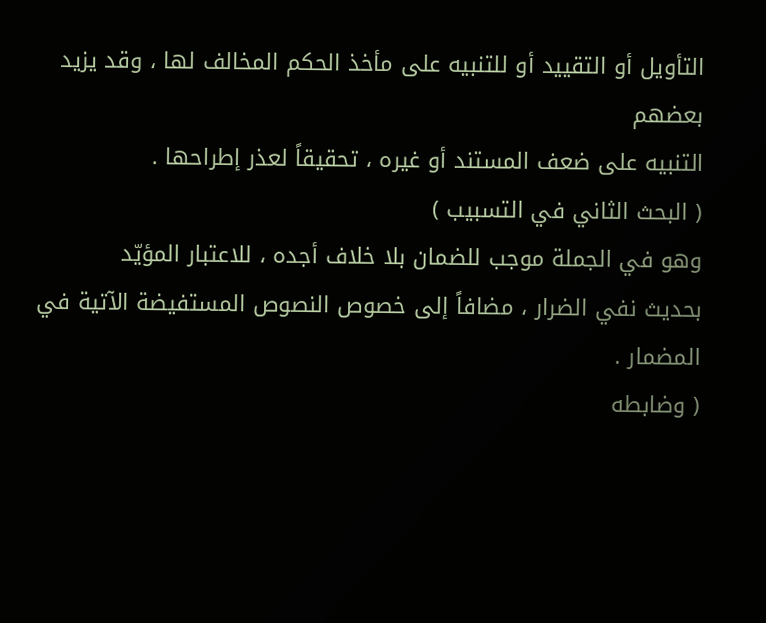التأويل أو التقييد أو للتنبيه على مأخذ الحكم المخالف لها ، وقد يزيد بعضهم
التنبيه على ضعف المستند أو غيره ، تحقيقاً لعذر إطراحها .
( البحث الثاني في التسبيب )
وهو في الجملة موجب للضمان بلا خلاف أجده ، للاعتبار المؤيّد
بحديث نفي الضرار ، مضافاً إلى خصوص النصوص المستفيضة الآتية في
المضمار .
( وضابطه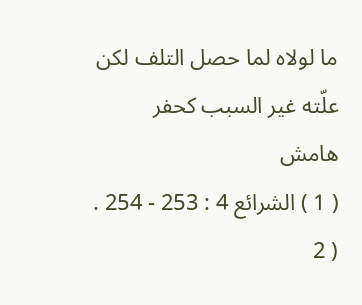ما لولاه لما حصل التلف لكن علّته غير السبب كحفر
هامش
( 1 ) الشرائع 4 : 253 - 254 .
( 2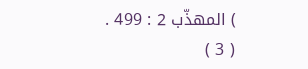) المهذّب 2 : 499 .
( 3 )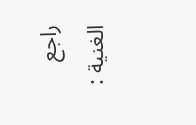راجع الغنية :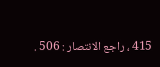415 ، راجع الانتصار : 506 .